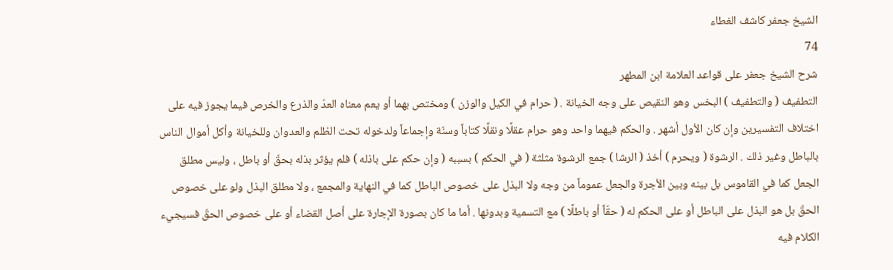الشيخ جعفر كاشف الغطاء
74
شرح الشيخ جعفر على قواعد العلامة ابن المطهر
التطفيف ( والتطفيف ) البخس وهو النقيص على وجه الخيانة . ( حرام في الكيل والوزن ) ومختص بهما أو يعم معناه العدّ والذرع والخرص فيما يجوز فيه على اختلاف التفسيرين وإن كان الأول أشهر . والحكم فيهما واحد وهو حرام عقلًا ونقلًا كتاباً وسنّة وإجماعاً ولدخوله تحت الظلم والعدوان وللخيانة وأكل أموال الناس بالباطل وغير ذلك . الرشوة ( ويحرم ) أخذ ( الرشا ) جمع الرشوة مثلثة ( في الحكم ) بسببه ( وإن حكم على باذله ) فلم يؤثر بذله بحقّ أو باطل ، وليس مطلق الجعل كما في القاموس بل بينه وبين الأجرة والجعل عموماً من وجه ولا البذل على خصوص الباطل كما في النهاية والمجمع ، ولا مطلق البذل ولو على خصوص الحقّ بل هو البذل على الباطل أو على الحكم له ( حقّاً أو باطلًا ) مع التسمية وبدونها . أما ما كان بصورة الإجارة على أصل القضاء أو على خصوص الحقّ فسيجيء الكلام فيه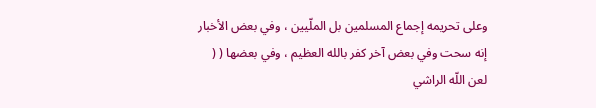وعلى تحريمه إجماع المسلمين بل الملّيين ، وفي بعض الأخبار إنه سحت وفي بعض آخر كفر بالله العظيم ، وفي بعضها ( ( لعن اللّه الراشي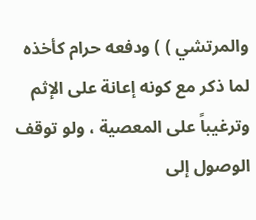والمرتشي ) ) ودفعه حرام كأخذه لما ذكر مع كونه إعانة على الإثم وترغيباً على المعصية ، ولو توقف الوصول إلى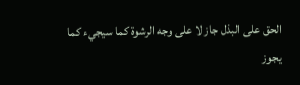الحق على البذل جاز لا على وجه الرشوة كما سيجيء كما يجوز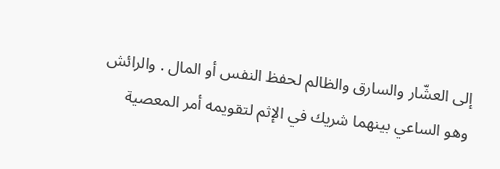إلى العشّار والسارق والظالم لحفظ النفس أو المال . والرائش وهو الساعي بينهما شريك في الإثم لتقويمه أمر المعصية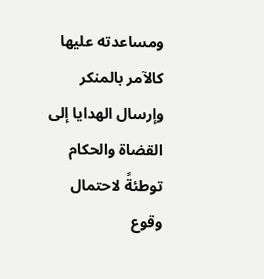ومساعدته عليها كالآمر بالمنكر وإرسال الهدايا إلى القضاة والحكام توطئةً لاحتمال وقوع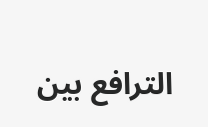الترافع بين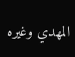المهدي وغيره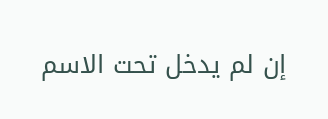إن لم يدخل تحت الاسم